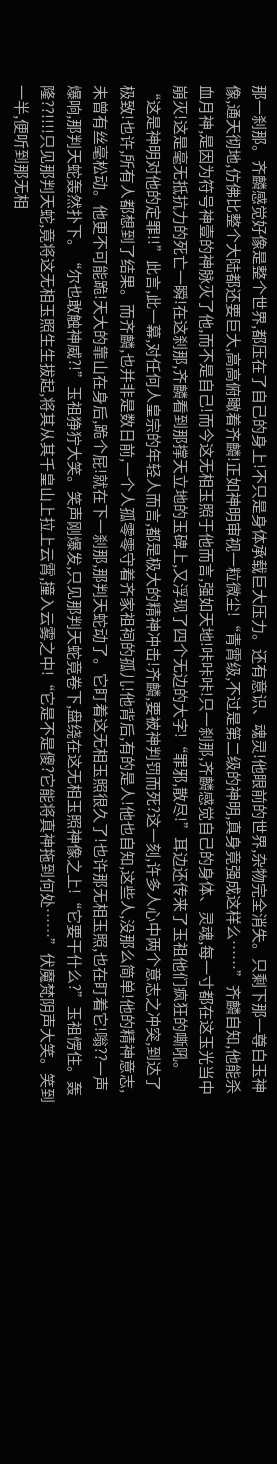那一刹那。齐麟感觉好像是整个世界,都压在了自己的身上!不只是身体承载巨大压力。还有意识、魂灵!他眼前的世界,杂物完全消失。只剩下那一尊白玉神像,通天彻地,仿佛比整个大陆都还要巨大,高高俯瞰着齐麟!正如神明审视一粒微尘!“青霄级,不过是第二级的神明,真身竟强成这样么……”齐麟自知,他能杀血月神,是因为符号神壹的神脉灭了他,而不是自己!而今这无相玉照于他而言,强如天地!咔咔咔!只一刹那,齐麟感觉自己的身体、灵魂,每一寸都在这玉光当中崩灭!这是毫无抵抗力的死亡一瞬!在这刹那,齐麟看到那撑天立地的玉碑上,又浮现了四个无边的大字!“罪邪,散尽!”耳边还传来了玉祖他们疯狂的嘶吼。“这是神明对他的定罪!!”此言,此一幕,对任何人皇宗的年轻人而言,都是极大的精神冲击!齐麟,要被神判罚而死?这一刻,许多人心中两个意志之冲突,到达了极致!也许,所有人都想到了结果。而齐麟,也并非是数日前,一个人孤零零守着齐家祖祠的孤儿!他背后,有的是人!他也自知,这些人,没那么简单!他的精神意志,未曾有丝毫松动。他更不可能跪!天大的靠山在身后,跪个屁!就在下一刹那,那判天蛇动了。它盯着这无相玉照很久了!也许那无相玉照,也在盯着它!嗡??一声爆响,那判天蛇轰然扑下。“尔也敢触神威?!”玉祖狰狞大笑。笑声刚爆发,只见那判天蛇竟卷下,盘绕在这无相玉照神像之上!“它要干什么?”玉祖愣住。轰隆??!!!!只见那判天蛇,竟将这无相玉照生生拔起,将其从其千皇山上拉上云霄,撞入云雾之中!“它是不是傻?它能将真神拖到何处……”伏魔梵阴声大笑。笑到一半,便听到那无相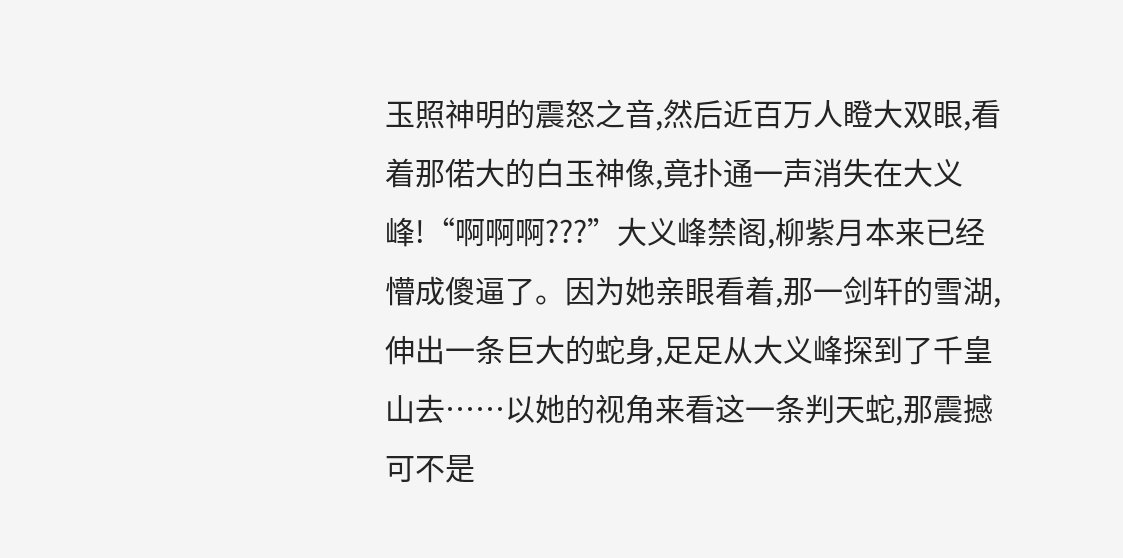玉照神明的震怒之音,然后近百万人瞪大双眼,看着那偌大的白玉神像,竟扑通一声消失在大义峰!“啊啊啊???”大义峰禁阁,柳紫月本来已经懵成傻逼了。因为她亲眼看着,那一剑轩的雪湖,伸出一条巨大的蛇身,足足从大义峰探到了千皇山去……以她的视角来看这一条判天蛇,那震撼可不是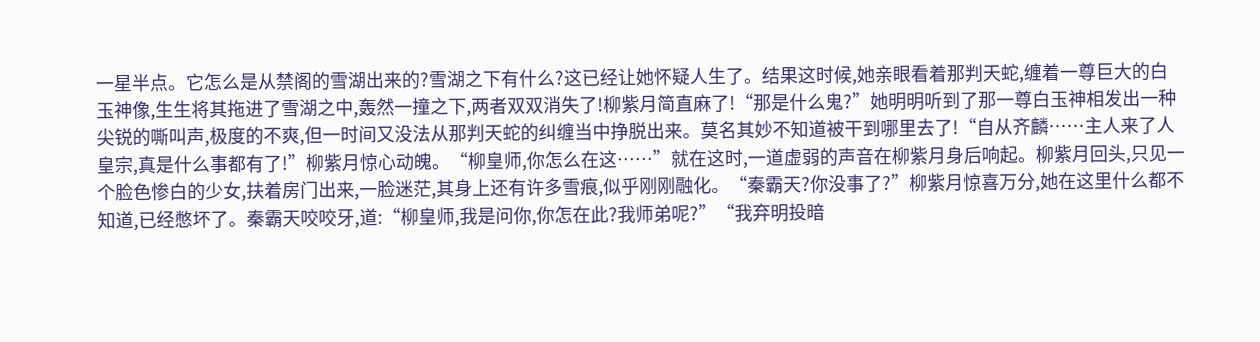一星半点。它怎么是从禁阁的雪湖出来的?雪湖之下有什么?这已经让她怀疑人生了。结果这时候,她亲眼看着那判天蛇,缠着一尊巨大的白玉神像,生生将其拖进了雪湖之中,轰然一撞之下,两者双双消失了!柳紫月简直麻了!“那是什么鬼?”她明明听到了那一尊白玉神相发出一种尖锐的嘶叫声,极度的不爽,但一时间又没法从那判天蛇的纠缠当中挣脱出来。莫名其妙不知道被干到哪里去了!“自从齐麟……主人来了人皇宗,真是什么事都有了!”柳紫月惊心动魄。“柳皇师,你怎么在这……”就在这时,一道虚弱的声音在柳紫月身后响起。柳紫月回头,只见一个脸色惨白的少女,扶着房门出来,一脸迷茫,其身上还有许多雪痕,似乎刚刚融化。“秦霸天?你没事了?”柳紫月惊喜万分,她在这里什么都不知道,已经憋坏了。秦霸天咬咬牙,道:“柳皇师,我是问你,你怎在此?我师弟呢?”“我弃明投暗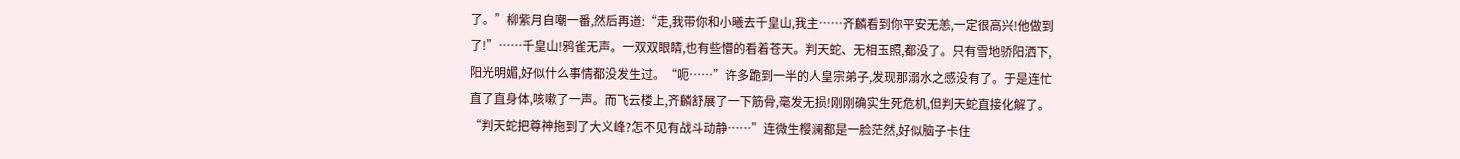了。”柳紫月自嘲一番,然后再道:“走,我带你和小曦去千皇山,我主……齐麟看到你平安无恙,一定很高兴!他做到了!”……千皇山!鸦雀无声。一双双眼睛,也有些懵的看着苍天。判天蛇、无相玉照,都没了。只有雪地骄阳洒下,阳光明媚,好似什么事情都没发生过。“呃……”许多跪到一半的人皇宗弟子,发现那溺水之感没有了。于是连忙直了直身体,咳嗽了一声。而飞云楼上,齐麟舒展了一下筋骨,毫发无损!刚刚确实生死危机,但判天蛇直接化解了。“判天蛇把尊神拖到了大义峰?怎不见有战斗动静……”连微生樱澜都是一脸茫然,好似脑子卡住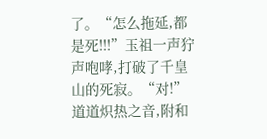了。“怎么拖延,都是死!!!”玉祖一声狞声咆哮,打破了千皇山的死寂。“对!”道道炽热之音,附和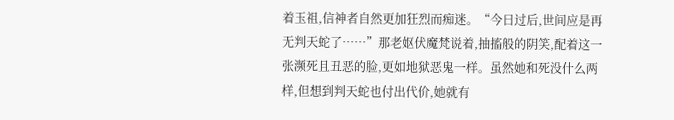着玉祖,信神者自然更加狂烈而痴迷。“今日过后,世间应是再无判天蛇了……”那老妪伏魔梵说着,抽搐般的阴笑,配着这一张濒死且丑恶的脸,更如地狱恶鬼一样。虽然她和死没什么两样,但想到判天蛇也付出代价,她就有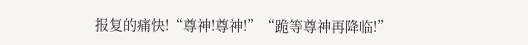报复的痛快!“尊神!尊神!”“跪等尊神再降临!”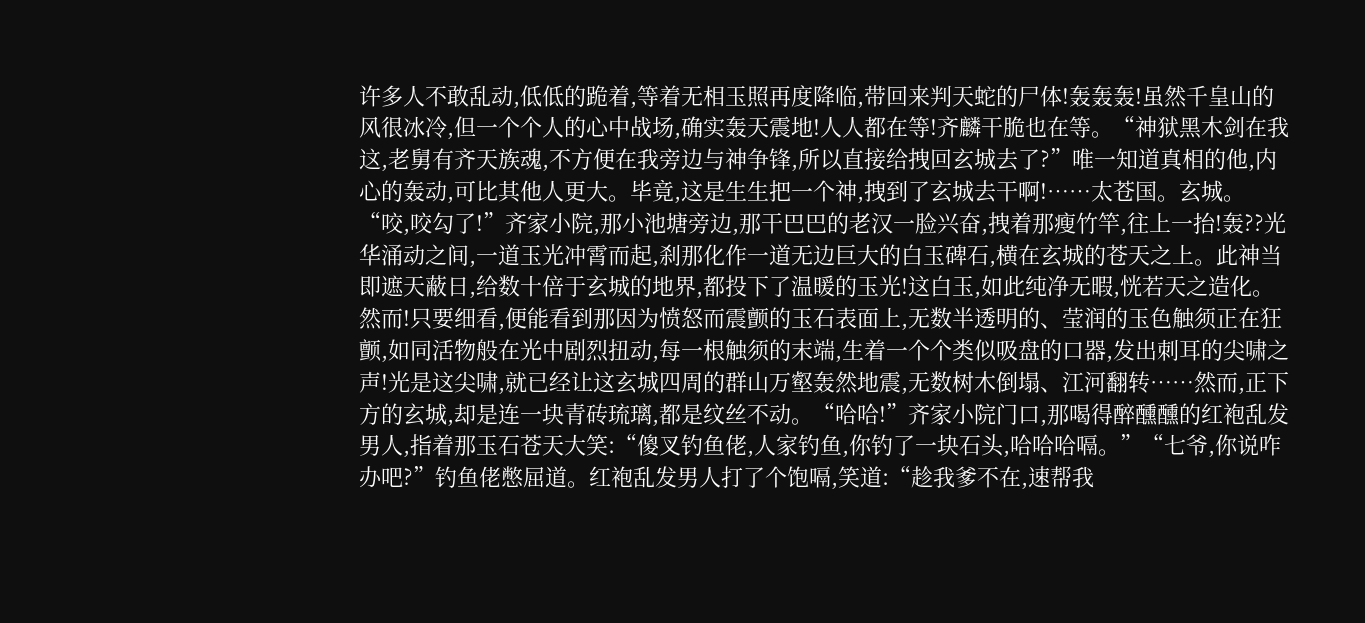许多人不敢乱动,低低的跪着,等着无相玉照再度降临,带回来判天蛇的尸体!轰轰轰!虽然千皇山的风很冰冷,但一个个人的心中战场,确实轰天震地!人人都在等!齐麟干脆也在等。“神狱黑木剑在我这,老舅有齐天族魂,不方便在我旁边与神争锋,所以直接给拽回玄城去了?”唯一知道真相的他,内心的轰动,可比其他人更大。毕竟,这是生生把一个神,拽到了玄城去干啊!……太苍国。玄城。“咬,咬勾了!”齐家小院,那小池塘旁边,那干巴巴的老汉一脸兴奋,拽着那瘦竹竿,往上一抬!轰??光华涌动之间,一道玉光冲霄而起,刹那化作一道无边巨大的白玉碑石,横在玄城的苍天之上。此神当即遮天蔽日,给数十倍于玄城的地界,都投下了温暖的玉光!这白玉,如此纯净无暇,恍若天之造化。然而!只要细看,便能看到那因为愤怒而震颤的玉石表面上,无数半透明的、莹润的玉色触须正在狂颤,如同活物般在光中剧烈扭动,每一根触须的末端,生着一个个类似吸盘的口器,发出刺耳的尖啸之声!光是这尖啸,就已经让这玄城四周的群山万壑轰然地震,无数树木倒塌、江河翻转……然而,正下方的玄城,却是连一块青砖琉璃,都是纹丝不动。“哈哈!”齐家小院门口,那喝得醉醺醺的红袍乱发男人,指着那玉石苍天大笑:“傻叉钓鱼佬,人家钓鱼,你钓了一块石头,哈哈哈嗝。”“七爷,你说咋办吧?”钓鱼佬憋屈道。红袍乱发男人打了个饱嗝,笑道:“趁我爹不在,速帮我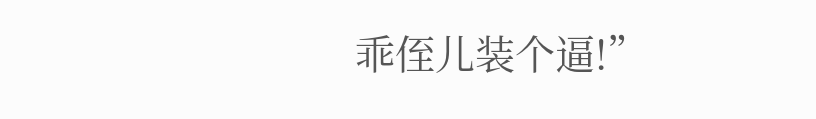乖侄儿装个逼!”